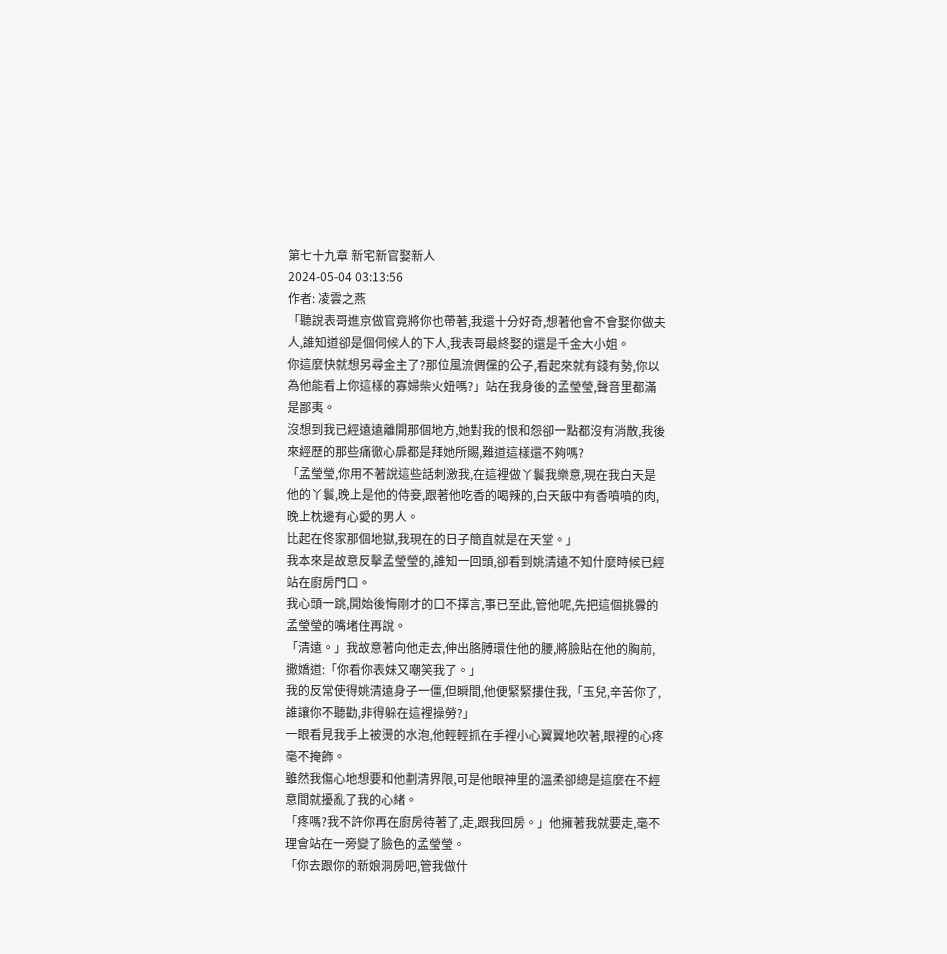第七十九章 新宅新官娶新人
2024-05-04 03:13:56
作者: 凌雲之燕
「聽說表哥進京做官竟將你也帶著,我還十分好奇,想著他會不會娶你做夫人,誰知道卻是個伺候人的下人,我表哥最終娶的還是千金大小姐。
你這麼快就想另尋金主了?那位風流倜儻的公子,看起來就有錢有勢,你以為他能看上你這樣的寡婦柴火妞嗎?」站在我身後的孟瑩瑩,聲音里都滿是鄙夷。
沒想到我已經遠遠離開那個地方,她對我的恨和怨卻一點都沒有消散,我後來經歷的那些痛徹心扉都是拜她所賜,難道這樣還不夠嗎?
「孟瑩瑩,你用不著說這些話刺激我,在這裡做丫鬟我樂意,現在我白天是他的丫鬟,晚上是他的侍妾,跟著他吃香的喝辣的,白天飯中有香噴噴的肉,晚上枕邊有心愛的男人。
比起在佟家那個地獄,我現在的日子簡直就是在天堂。」
我本來是故意反擊孟瑩瑩的,誰知一回頭,卻看到姚清遠不知什麼時候已經站在廚房門口。
我心頭一跳,開始後悔剛才的口不擇言,事已至此,管他呢,先把這個挑釁的孟瑩瑩的嘴堵住再說。
「清遠。」我故意著向他走去,伸出胳膊環住他的腰,將臉貼在他的胸前,撒嬌道:「你看你表妹又嘲笑我了。」
我的反常使得姚清遠身子一僵,但瞬間,他便緊緊摟住我,「玉兒,辛苦你了,誰讓你不聽勸,非得躲在這裡操勞?」
一眼看見我手上被燙的水泡,他輕輕抓在手裡小心翼翼地吹著,眼裡的心疼毫不掩飾。
雖然我傷心地想要和他劃清界限,可是他眼神里的溫柔卻總是這麼在不經意間就擾亂了我的心緒。
「疼嗎?我不許你再在廚房待著了,走,跟我回房。」他擁著我就要走,毫不理會站在一旁變了臉色的孟瑩瑩。
「你去跟你的新娘洞房吧,管我做什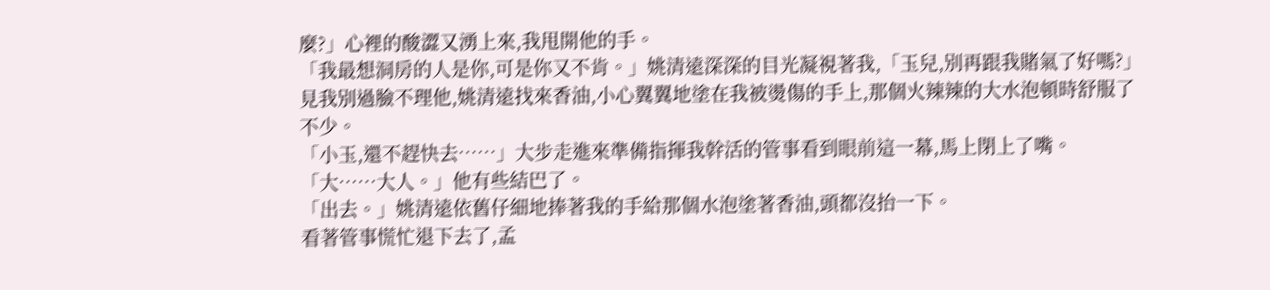麼?」心裡的酸澀又湧上來,我甩開他的手。
「我最想洞房的人是你,可是你又不肯。」姚清遠深深的目光凝視著我,「玉兒,別再跟我賭氣了好嗎?」
見我別過臉不理他,姚清遠找來香油,小心翼翼地塗在我被燙傷的手上,那個火辣辣的大水泡頓時舒服了不少。
「小玉,還不趕快去……」大步走進來準備指揮我幹活的管事看到眼前這一幕,馬上閉上了嘴。
「大……大人。」他有些結巴了。
「出去。」姚清遠依舊仔細地捧著我的手給那個水泡塗著香油,頭都沒抬一下。
看著管事慌忙退下去了,孟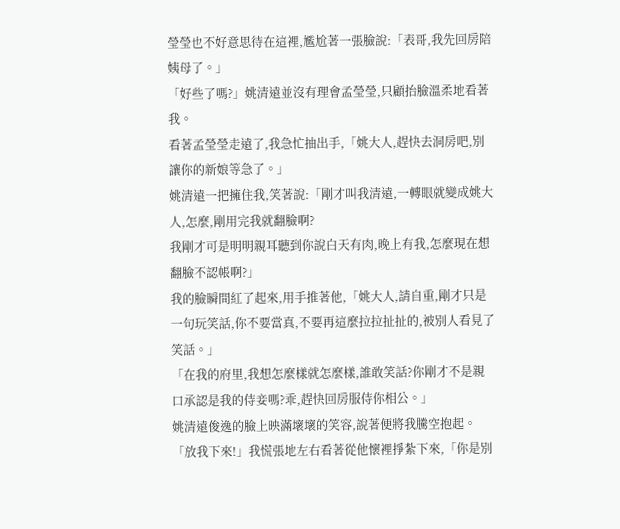瑩瑩也不好意思待在這裡,尷尬著一張臉說:「表哥,我先回房陪姨母了。」
「好些了嗎?」姚清遠並沒有理會孟瑩瑩,只顧抬臉溫柔地看著我。
看著孟瑩瑩走遠了,我急忙抽出手,「姚大人,趕快去洞房吧,別讓你的新娘等急了。」
姚清遠一把擁住我,笑著說:「剛才叫我清遠,一轉眼就變成姚大人,怎麼,剛用完我就翻臉啊?
我剛才可是明明親耳聽到你說白天有肉,晚上有我,怎麼現在想翻臉不認帳啊?」
我的臉瞬間紅了起來,用手推著他,「姚大人,請自重,剛才只是一句玩笑話,你不要當真,不要再這麼拉拉扯扯的,被別人看見了笑話。」
「在我的府里,我想怎麼樣就怎麼樣,誰敢笑話?你剛才不是親口承認是我的侍妾嗎?乖,趕快回房服侍你相公。」
姚清遠俊逸的臉上映滿壞壞的笑容,說著便將我騰空抱起。
「放我下來!」我慌張地左右看著從他懷裡掙紮下來,「你是別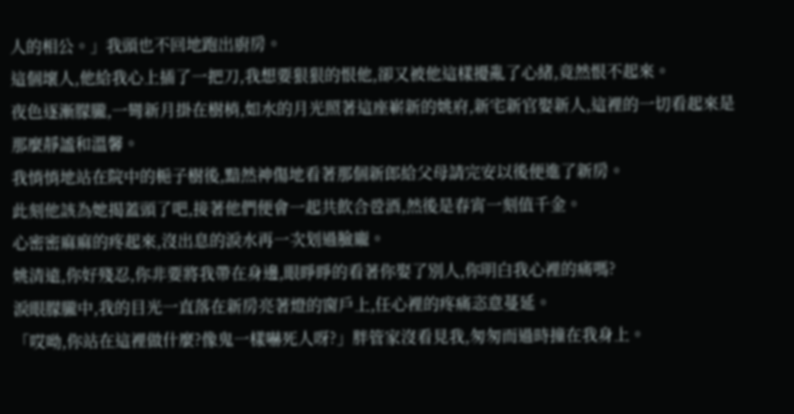人的相公。」我頭也不回地跑出廚房。
這個壞人,他給我心上插了一把刀,我想要狠狠的恨他,卻又被他這樣擾亂了心緒,竟然恨不起來。
夜色逐漸朦朧,一彎新月掛在樹梢,如水的月光照著這座嶄新的姚府,新宅新官娶新人,這裡的一切看起來是那麼靜謐和溫馨。
我悄悄地站在院中的梔子樹後,黯然神傷地看著那個新郎給父母請完安以後便進了新房。
此刻他該為她揭蓋頭了吧,接著他們便會一起共飲合卺酒,然後是春宵一刻值千金。
心密密麻麻的疼起來,沒出息的淚水再一次划過臉龐。
姚清遠,你好殘忍,你非要將我帶在身邊,眼睜睜的看著你娶了別人,你明白我心裡的痛嗎?
淚眼朦朧中,我的目光一直落在新房亮著燈的窗戶上,任心裡的疼痛恣意蔓延。
「哎呦,你站在這裡做什麼?像鬼一樣嚇死人呀?」胖管家沒看見我,匆匆而過時撞在我身上。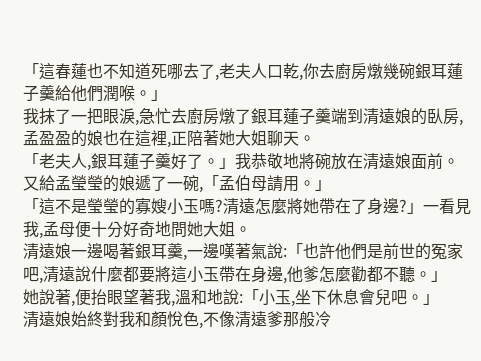「這春蓮也不知道死哪去了,老夫人口乾,你去廚房燉幾碗銀耳蓮子羹給他們潤喉。」
我抹了一把眼淚,急忙去廚房燉了銀耳蓮子羹端到清遠娘的臥房,孟盈盈的娘也在這裡,正陪著她大姐聊天。
「老夫人,銀耳蓮子羹好了。」我恭敬地將碗放在清遠娘面前。
又給孟瑩瑩的娘遞了一碗,「孟伯母請用。」
「這不是瑩瑩的寡嫂小玉嗎?清遠怎麼將她帶在了身邊?」一看見我,孟母便十分好奇地問她大姐。
清遠娘一邊喝著銀耳羹,一邊嘆著氣說:「也許他們是前世的冤家吧,清遠說什麼都要將這小玉帶在身邊,他爹怎麼勸都不聽。」
她說著,便抬眼望著我,溫和地說:「小玉,坐下休息會兒吧。」
清遠娘始終對我和顏悅色,不像清遠爹那般冷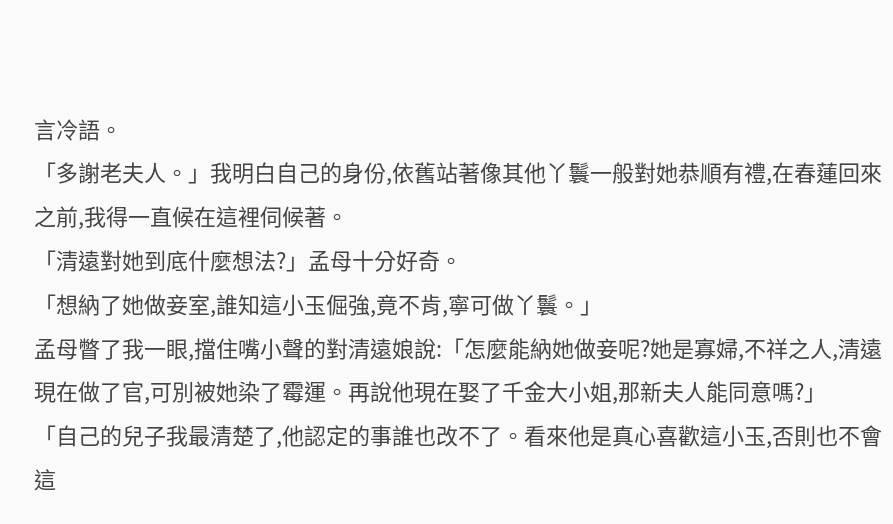言冷語。
「多謝老夫人。」我明白自己的身份,依舊站著像其他丫鬟一般對她恭順有禮,在春蓮回來之前,我得一直候在這裡伺候著。
「清遠對她到底什麼想法?」孟母十分好奇。
「想納了她做妾室,誰知這小玉倔強,竟不肯,寧可做丫鬟。」
孟母瞥了我一眼,擋住嘴小聲的對清遠娘說:「怎麼能納她做妾呢?她是寡婦,不祥之人,清遠現在做了官,可別被她染了霉運。再說他現在娶了千金大小姐,那新夫人能同意嗎?」
「自己的兒子我最清楚了,他認定的事誰也改不了。看來他是真心喜歡這小玉,否則也不會這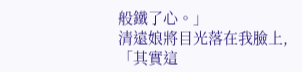般鐵了心。」
清遠娘將目光落在我臉上,「其實這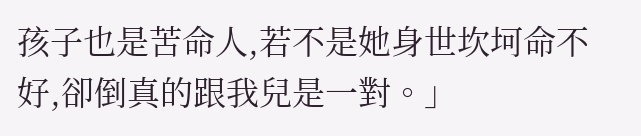孩子也是苦命人,若不是她身世坎坷命不好,卻倒真的跟我兒是一對。」